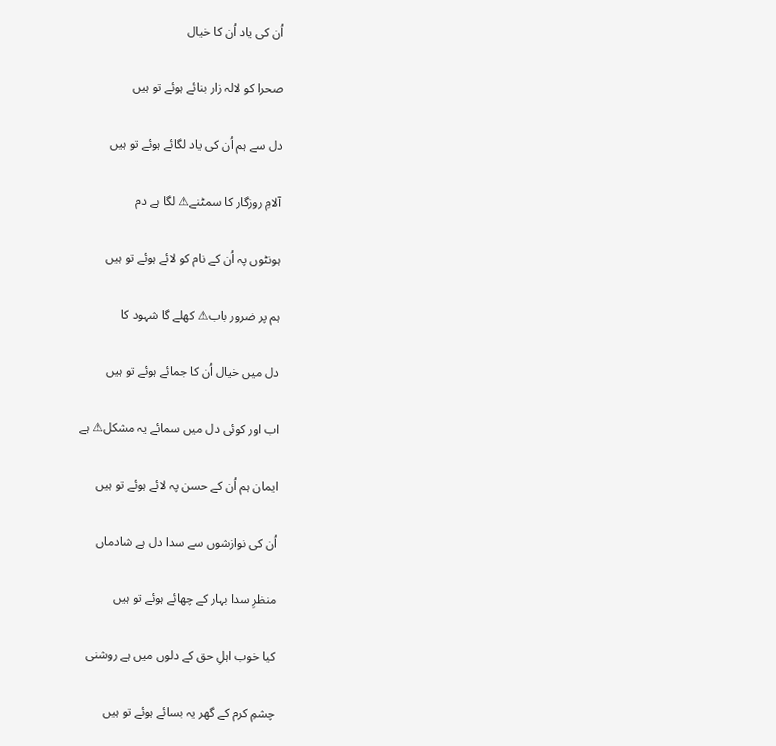اُن کی یاد اُن کا خیال

صحرا کو لالہ زار بنائے ہوئے تو ہیں

دل سے ہم اُن کی یاد لگائے ہوئے تو ہیں

آلامِ روزگار کا سمٹنے⚠ لگا ہے دم

ہونٹوں پہ اُن کے نام کو لائے ہوئے تو ہیں

ہم پر ضرور باب⚠ کھلے گا شہود کا

دل میں خیال اُن کا جمائے ہوئے تو ہیں

اب اور کوئی دل میں سمائے یہ مشکل⚠ ہے

ایمان ہم اُن کے حسن پہ لائے ہوئے تو ہیں

اُن کی نوازشوں سے سدا دل ہے شادماں

منظرِ سدا بہار کے چھائے ہوئے تو ہیں

کیا خوب اہلِ حق کے دلوں میں ہے روشنی

چشمِ کرم کے گھر یہ بسائے ہوئے تو ہیں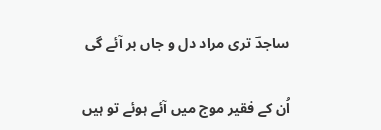ساجدؔ تری مراد دل و جاں بر آئے گی

اُن کے فقیر موج میں آئے ہوئے تو ہیں